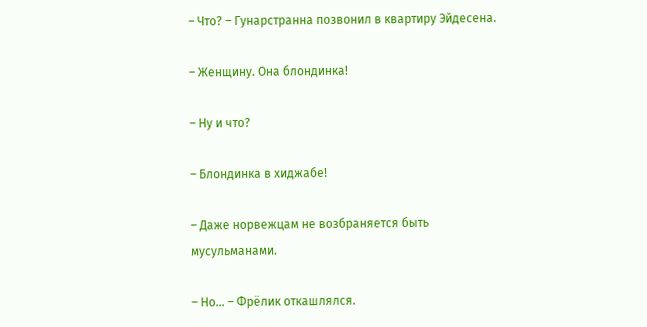– Что? – Гунарстранна позвонил в квартиру Эйдесена.

– Женщину. Она блондинка!

– Ну и что?

– Блондинка в хиджабе!

– Даже норвежцам не возбраняется быть мусульманами.

– Но… – Фрёлик откашлялся.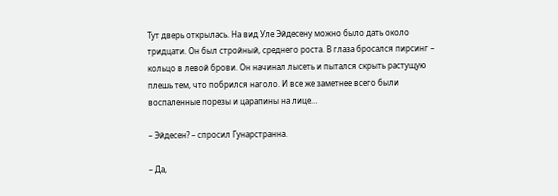Тут дверь открылась. На вид Уле Эйдесену можно было дать около тридцати. Он был стройный, среднего роста. В глаза бросался пирсинг – кольцо в левой брови. Он начинал лысеть и пытался скрыть растущую плешь тем, что побрился наголо. И все же заметнее всего были воспаленные порезы и царапины на лице…

– Эйдесен? – спросил Гунарстранна.

– Да,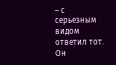– с серьезным видом ответил тот. Он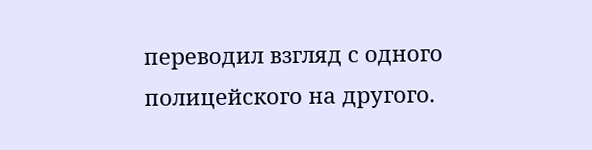переводил взгляд с одного полицейского на другого.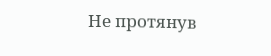Не протянув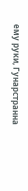ему руки, Гунарстранна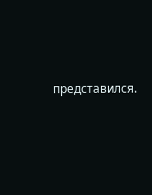представился.